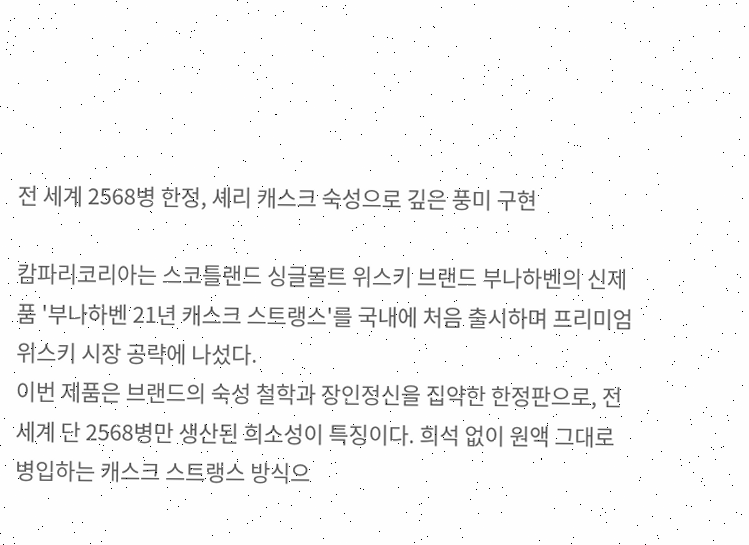전 세계 2568병 한정, 셰리 캐스크 숙성으로 깊은 풍미 구현

캄파리코리아는 스코틀랜드 싱글몰트 위스키 브랜드 부나하벤의 신제품 '부나하벤 21년 캐스크 스트랭스'를 국내에 처음 출시하며 프리미엄 위스키 시장 공략에 나섰다.
이번 제품은 브랜드의 숙성 철학과 장인정신을 집약한 한정판으로, 전 세계 단 2568병만 생산된 희소성이 특징이다. 희석 없이 원액 그대로 병입하는 캐스크 스트랭스 방식으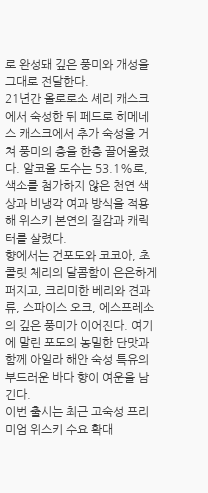로 완성돼 깊은 풍미와 개성을 그대로 전달한다.
21년간 올로로소 셰리 캐스크에서 숙성한 뒤 페드로 히메네스 캐스크에서 추가 숙성을 거쳐 풍미의 층을 한층 끌어올렸다. 알코올 도수는 53.1%로, 색소를 첨가하지 않은 천연 색상과 비냉각 여과 방식을 적용해 위스키 본연의 질감과 캐릭터를 살렸다.
향에서는 건포도와 코코아, 초콜릿 체리의 달콤함이 은은하게 퍼지고, 크리미한 베리와 견과류, 스파이스 오크, 에스프레소의 깊은 풍미가 이어진다. 여기에 말린 포도의 농밀한 단맛과 함께 아일라 해안 숙성 특유의 부드러운 바다 향이 여운을 남긴다.
이번 출시는 최근 고숙성 프리미엄 위스키 수요 확대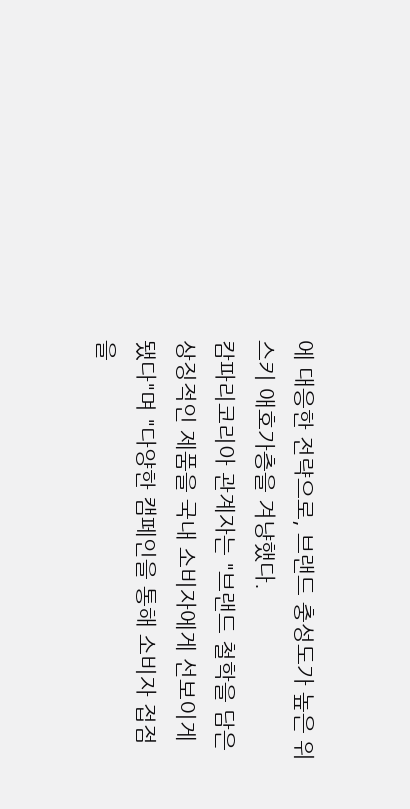에 대응한 전략으로, 브랜드 충성도가 높은 위스키 애호가층을 겨냥했다.
캄파리코리아 관계자는 "브랜드 철학을 담은 상징적인 제품을 국내 소비자에게 선보이게 됐다"며 "다양한 캠페인을 통해 소비자 접점을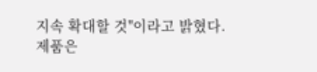지속 확대할 것"이라고 밝혔다.
제품은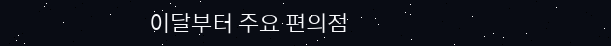이달부터 주요 편의점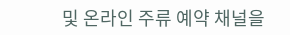및 온라인 주류 예약 채널을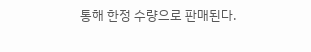통해 한정 수량으로 판매된다.